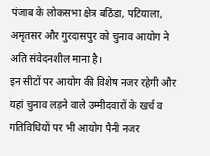पंजाब के लोकसभा क्षेत्र बठिंडा, पटियाला, अमृतसर और गुरदासपुर को चुनाव आयोग ने अति संवेदनशील माना है।
इन सीटों पर आयोग की विशेष नजर रहेगी और यहां चुनाव लड़ने वाले उम्मीदवारों के खर्च व गतिविधियों पर भी आयोग पैनी नजर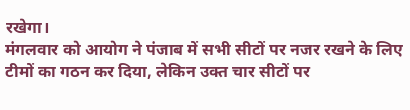रखेगा।
मंगलवार को आयोग ने पंजाब में सभी सीटों पर नजर रखने के लिए टीमों का गठन कर दिया, लेकिन उक्त चार सीटों पर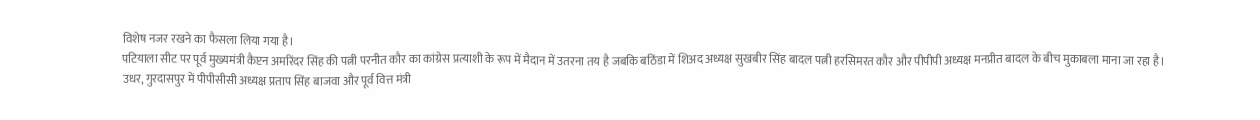विशेष नजर रखने का फैसला लिया गया है।
पटियाला सीट पर पूर्व मुख्यमंत्री कैप्टन अमरिंदर सिंह की पत्नी परनीत कौर का कांग्रेस प्रत्याशी के रूप में मैदान में उतरना तय है जबकि बठिंडा में शिअद अध्यक्ष सुखबीर सिंह बादल पत्नी हरसिमरत कौर और पीपीपी अध्यक्ष मनप्रीत बादल के बीच मुकाबला माना जा रहा है।
उधर, गुरदासपुर में पीपीसीसी अध्यक्ष प्रताप सिंह बाजवा और पूर्व वित्त मंत्री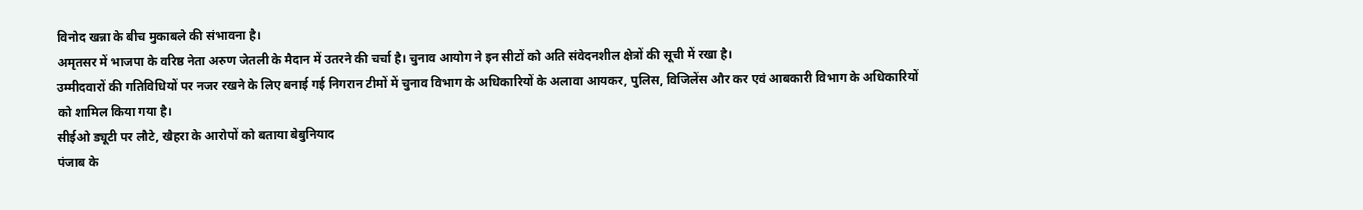विनोद खन्ना के बीच मुकाबले की संभावना है।
अमृतसर में भाजपा के वरिष्ठ नेता अरुण जेतली के मैदान में उतरने की चर्चा है। चुनाव आयोग ने इन सीटों को अति संवेदनशील क्षेत्रों की सूची में रखा है।
उम्मीदवारों की गतिविधियों पर नजर रखने के लिए बनाई गई निगरान टीमों में चुनाव विभाग के अधिकारियों के अलावा आयकर, पुलिस, विजिलेंस और कर एवं आबकारी विभाग के अधिकारियों को शामिल किया गया है।
सीईओ ड्यूटी पर लौटे, खैहरा के आरोपों को बताया बेबुनियाद
पंजाब के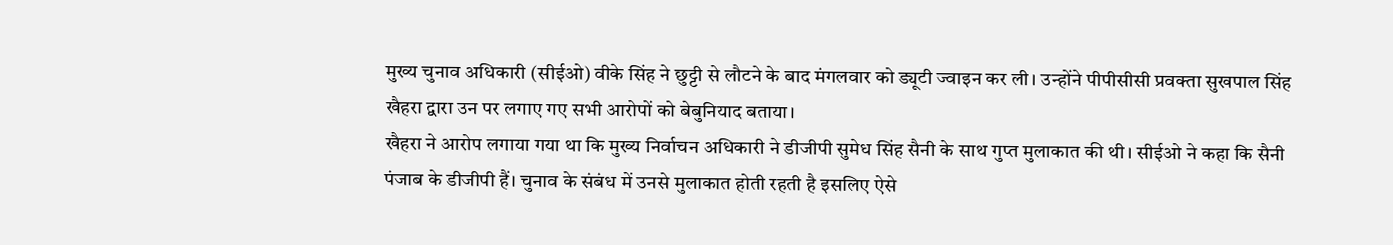मुख्य चुनाव अधिकारी (सीईओ) वीके सिंह ने छुट्टी से लौटने के बाद मंगलवार को ड्यूटी ज्वाइन कर ली। उन्होंने पीपीसीसी प्रवक्ता सुखपाल सिंह खैहरा द्वारा उन पर लगाए गए सभी आरोपों को बेबुनियाद बताया।
खैहरा ने आरोप लगाया गया था कि मुख्य निर्वाचन अधिकारी ने डीजीपी सुमेध सिंह सैनी के साथ गुप्त मुलाकात की थी। सीईओ ने कहा कि सैनी पंजाब के डीजीपी हैं। चुनाव के संबंध में उनसे मुलाकात होती रहती है इसलिए ऐसे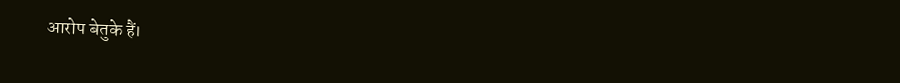आरोप बेतुके हैं।